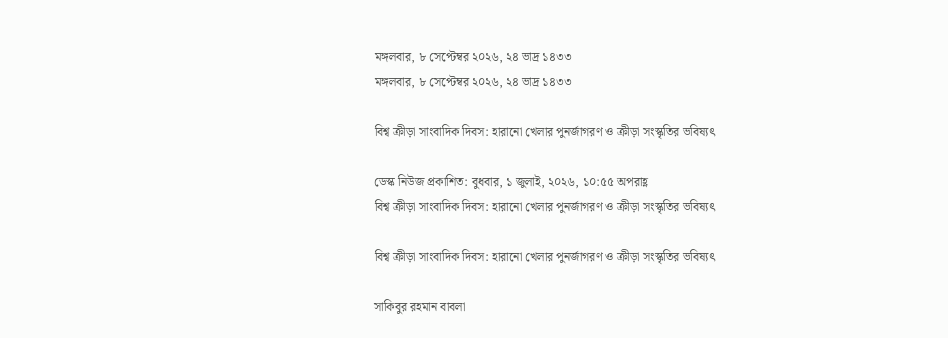মঙ্গলবার, ৮ সেপ্টেম্বর ২০২৬, ২৪ ভাদ্র ১৪৩৩
মঙ্গলবার, ৮ সেপ্টেম্বর ২০২৬, ২৪ ভাদ্র ১৪৩৩

বিশ্ব ক্রীড়া সাংবাদিক দিবস: হারানো খেলার পুনর্জাগরণ ও ক্রীড়া সংস্কৃতির ভবিষ্যৎ

ডেস্ক নিউজ প্রকাশিত: বুধবার, ১ জুলাই, ২০২৬, ১০:৫৫ অপরাহ্ণ
বিশ্ব ক্রীড়া সাংবাদিক দিবস: হারানো খেলার পুনর্জাগরণ ও ক্রীড়া সংস্কৃতির ভবিষ্যৎ

বিশ্ব ক্রীড়া সাংবাদিক দিবস: হারানো খেলার পুনর্জাগরণ ও ক্রীড়া সংস্কৃতির ভবিষ্যৎ

সাকিবুর রহমান বাবলা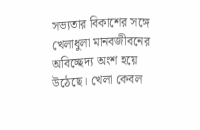সভ্যতার বিকাশের সঙ্গে খেলাধুলা মানবজীবনের অবিচ্ছেদ্য অংশ হয়ে উঠেছে। খেলা কেবল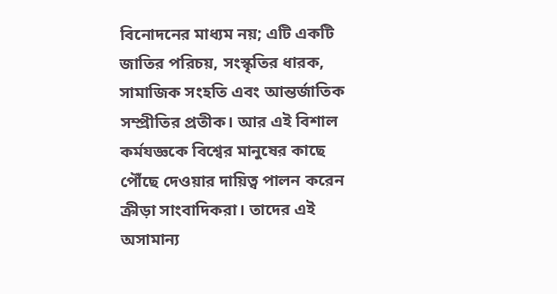বিনোদনের মাধ্যম নয়; এটি একটি জাতির পরিচয়, সংস্কৃতির ধারক, সামাজিক সংহতি এবং আন্তর্জাতিক সম্প্রীতির প্রতীক। আর এই বিশাল কর্মযজ্ঞকে বিশ্বের মানুষের কাছে পৌঁছে দেওয়ার দায়িত্ব পালন করেন ক্রীড়া সাংবাদিকরা। তাদের এই অসামান্য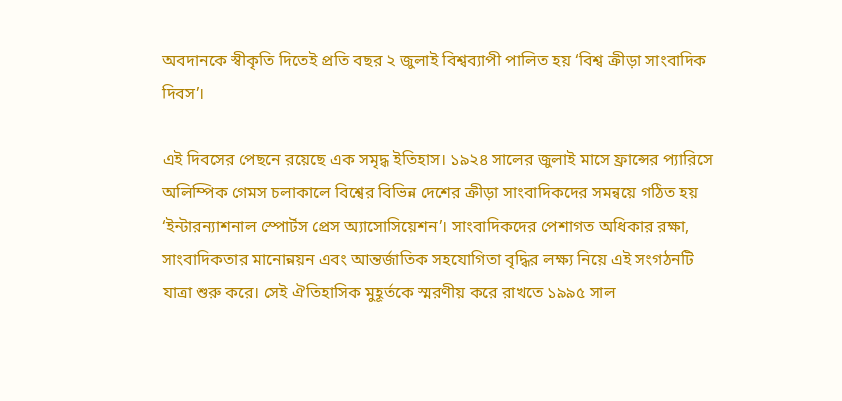অবদানকে স্বীকৃতি দিতেই প্রতি বছর ২ জুলাই বিশ্বব্যাপী পালিত হয় ‘বিশ্ব ক্রীড়া সাংবাদিক দিবস’।

এই দিবসের পেছনে রয়েছে এক সমৃদ্ধ ইতিহাস। ১৯২৪ সালের জুলাই মাসে ফ্রান্সের প্যারিসে অলিম্পিক গেমস চলাকালে বিশ্বের বিভিন্ন দেশের ক্রীড়া সাংবাদিকদের সমন্বয়ে গঠিত হয় ‘ইন্টারন্যাশনাল স্পোর্টস প্রেস অ্যাসোসিয়েশন’। সাংবাদিকদের পেশাগত অধিকার রক্ষা, সাংবাদিকতার মানোন্নয়ন এবং আন্তর্জাতিক সহযোগিতা বৃদ্ধির লক্ষ্য নিয়ে এই সংগঠনটি যাত্রা শুরু করে। সেই ঐতিহাসিক মুহূর্তকে স্মরণীয় করে রাখতে ১৯৯৫ সাল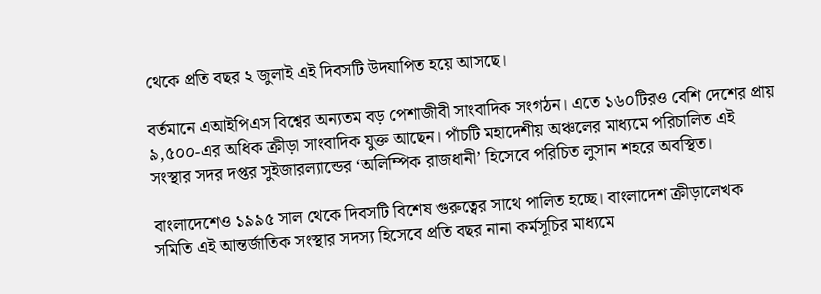থেকে প্রতি বছর ২ জুলাই এই দিবসটি উদযাপিত হয়ে আসছে।

বর্তমানে এআইপিএস বিশ্বের অন্যতম বড় পেশাজীবী সাংবাদিক সংগঠন। এতে ১৬০টিরও বেশি দেশের প্রায় ৯,৫০০-এর অধিক ক্রীড়া সাংবাদিক যুক্ত আছেন। পাঁচটি মহাদেশীয় অঞ্চলের মাধ্যমে পরিচালিত এই সংস্থার সদর দপ্তর সুইজারল্যান্ডের ‘অলিম্পিক রাজধানী’ হিসেবে পরিচিত লুসান শহরে অবস্থিত।

বাংলাদেশেও ১৯৯৫ সাল থেকে দিবসটি বিশেষ গুরুত্বের সাথে পালিত হচ্ছে। বাংলাদেশ ক্রীড়ালেখক সমিতি এই আন্তর্জাতিক সংস্থার সদস্য হিসেবে প্রতি বছর নানা কর্মসূচির মাধ্যমে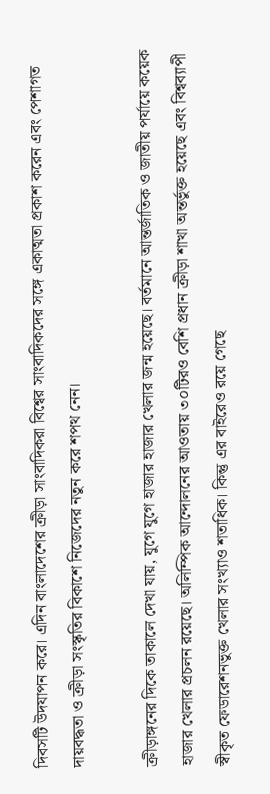দিবসটি উদযাপন করে। এদিন বাংলাদেশের ক্রীড়া সাংবাদিকরা বিশ্বের সাংবাদিকদের সঙ্গে একাত্মতা প্রকাশ করেন এবং পেশাগত দায়বদ্ধতা ও ক্রীড়া সংস্কৃতির বিকাশে নিজেদের নতুন করে শপথ নেন।

ক্রীড়াঙ্গনের দিকে তাকালে দেখা যায়, যুগে যুগে হাজার হাজার খেলার জন্ম হয়েছে। বর্তমানে আন্তর্জাতিক ও জাতীয় পর্যায়ে কয়েক হাজার খেলার প্রচলন রয়েছে। অলিম্পিক আন্দোলনের আওতায় ৩০টিরও বেশি প্রধান ক্রীড়া শাখা অন্তর্ভুক্ত হয়েছে এবং বিশ্বব্যাপী স্বীকৃত ফেডারেশনভুক্ত খেলার সংখ্যাও শতাধিক। কিন্তু এর বাইরেও রয়ে গেছে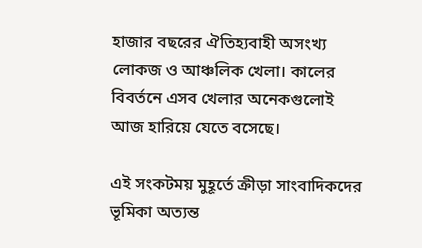হাজার বছরের ঐতিহ্যবাহী অসংখ্য লোকজ ও আঞ্চলিক খেলা। কালের বিবর্তনে এসব খেলার অনেকগুলোই আজ হারিয়ে যেতে বসেছে।

এই সংকটময় মুহূর্তে ক্রীড়া সাংবাদিকদের ভূমিকা অত্যন্ত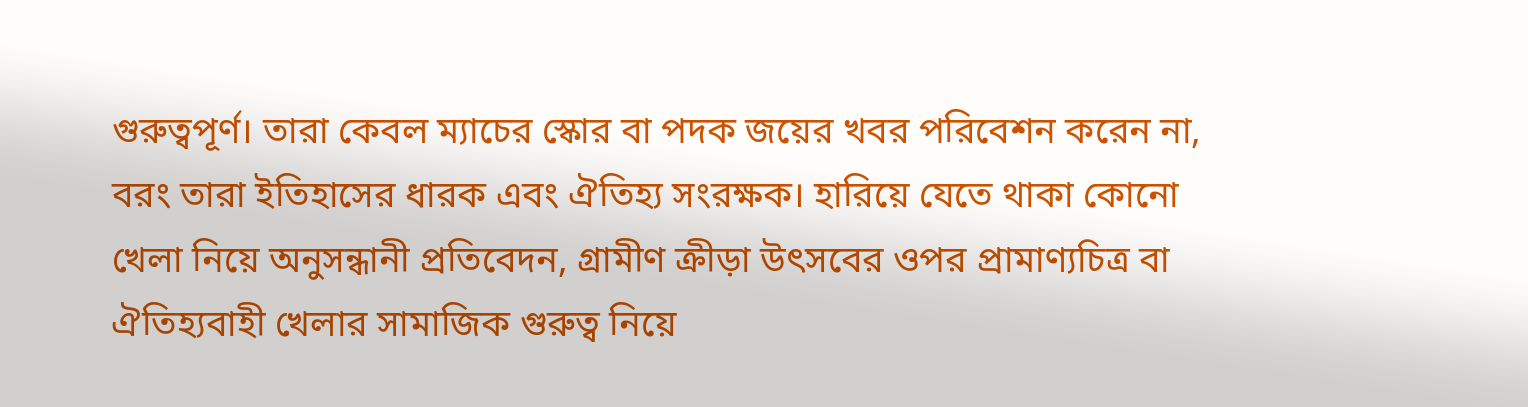গুরুত্বপূর্ণ। তারা কেবল ম্যাচের স্কোর বা পদক জয়ের খবর পরিবেশন করেন না, বরং তারা ইতিহাসের ধারক এবং ঐতিহ্য সংরক্ষক। হারিয়ে যেতে থাকা কোনো খেলা নিয়ে অনুসন্ধানী প্রতিবেদন, গ্রামীণ ক্রীড়া উৎসবের ওপর প্রামাণ্যচিত্র বা ঐতিহ্যবাহী খেলার সামাজিক গুরুত্ব নিয়ে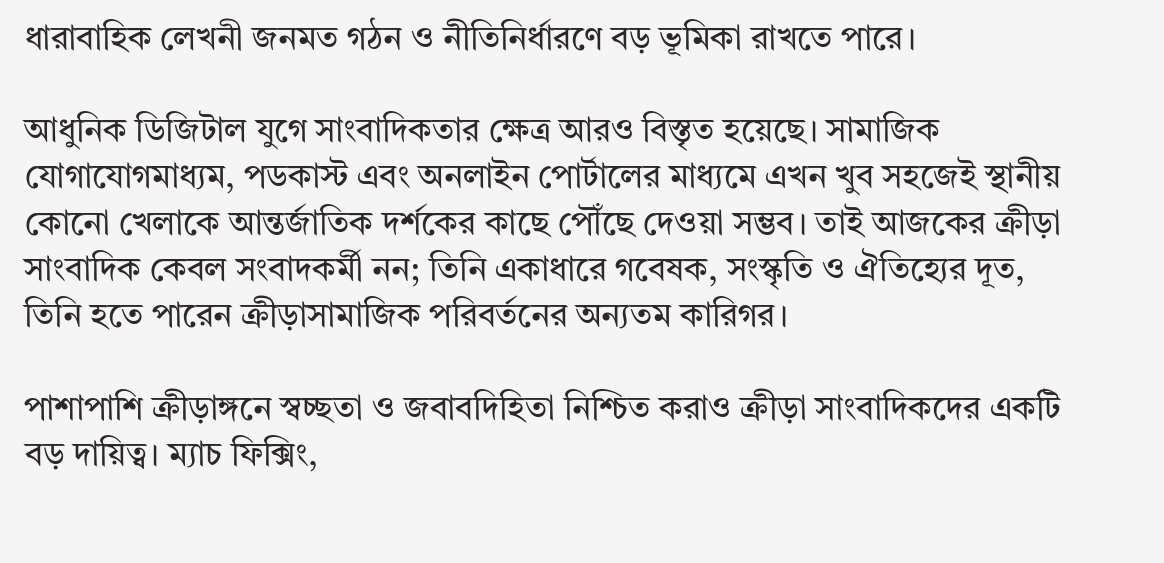ধারাবাহিক লেখনী জনমত গঠন ও নীতিনির্ধারণে বড় ভূমিকা রাখতে পারে।

আধুনিক ডিজিটাল যুগে সাংবাদিকতার ক্ষেত্র আরও বিস্তৃত হয়েছে। সামাজিক যোগাযোগমাধ্যম, পডকাস্ট এবং অনলাইন পোর্টালের মাধ্যমে এখন খুব সহজেই স্থানীয় কোনো খেলাকে আন্তর্জাতিক দর্শকের কাছে পৌঁছে দেওয়া সম্ভব। তাই আজকের ক্রীড়া সাংবাদিক কেবল সংবাদকর্মী নন; তিনি একাধারে গবেষক, সংস্কৃতি ও ঐতিহ্যের দূত, তিনি হতে পারেন ক্রীড়াসামাজিক পরিবর্তনের অন্যতম কারিগর।

পাশাপাশি ক্রীড়াঙ্গনে স্বচ্ছতা ও জবাবদিহিতা নিশ্চিত করাও ক্রীড়া সাংবাদিকদের একটি বড় দায়িত্ব। ম্যাচ ফিক্সিং,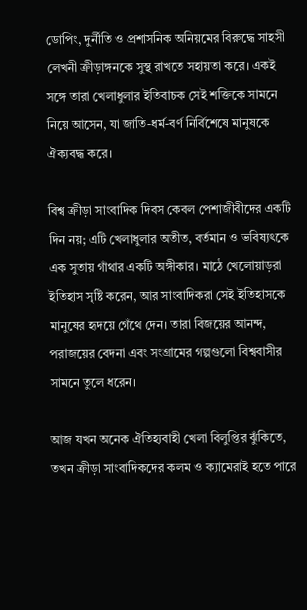ডোপিং, দুর্নীতি ও প্রশাসনিক অনিয়মের বিরুদ্ধে সাহসী লেখনী ক্রীড়াঙ্গনকে সুস্থ রাখতে সহায়তা করে। একই সঙ্গে তারা খেলাধুলার ইতিবাচক সেই শক্তিকে সামনে নিয়ে আসেন, যা জাতি-ধর্ম-বর্ণ নির্বিশেষে মানুষকে ঐক্যবদ্ধ করে।

বিশ্ব ক্রীড়া সাংবাদিক দিবস কেবল পেশাজীবীদের একটি দিন নয়; এটি খেলাধুলার অতীত, বর্তমান ও ভবিষ্যৎকে এক সুতায় গাঁথার একটি অঙ্গীকার। মাঠে খেলোয়াড়রা ইতিহাস সৃষ্টি করেন, আর সাংবাদিকরা সেই ইতিহাসকে মানুষের হৃদয়ে গেঁথে দেন। তারা বিজয়ের আনন্দ, পরাজয়ের বেদনা এবং সংগ্রামের গল্পগুলো বিশ্ববাসীর সামনে তুলে ধরেন।

আজ যখন অনেক ঐতিহ্যবাহী খেলা বিলুপ্তির ঝুঁকিতে, তখন ক্রীড়া সাংবাদিকদের কলম ও ক্যামেরাই হতে পারে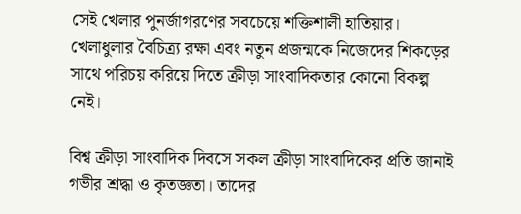সেই খেলার পুনর্জাগরণের সবচেয়ে শক্তিশালী হাতিয়ার। খেলাধুলার বৈচিত্র্য রক্ষা এবং নতুন প্রজন্মকে নিজেদের শিকড়ের সাথে পরিচয় করিয়ে দিতে ক্রীড়া সাংবাদিকতার কোনো বিকল্প নেই।

বিশ্ব ক্রীড়া সাংবাদিক দিবসে সকল ক্রীড়া সাংবাদিকের প্রতি জানাই গভীর শ্রদ্ধা ও কৃতজ্ঞতা। তাদের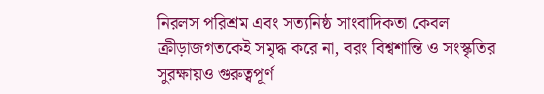নিরলস পরিশ্রম এবং সত্যনিষ্ঠ সাংবাদিকতা কেবল ক্রীড়াজগতকেই সমৃদ্ধ করে না, বরং বিশ্বশান্তি ও সংস্কৃতির সুরক্ষায়ও গুরুত্বপূর্ণ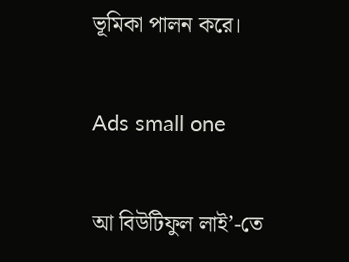ভূমিকা পালন করে।

Ads small one

আ বিউটিফুল লাই’-তে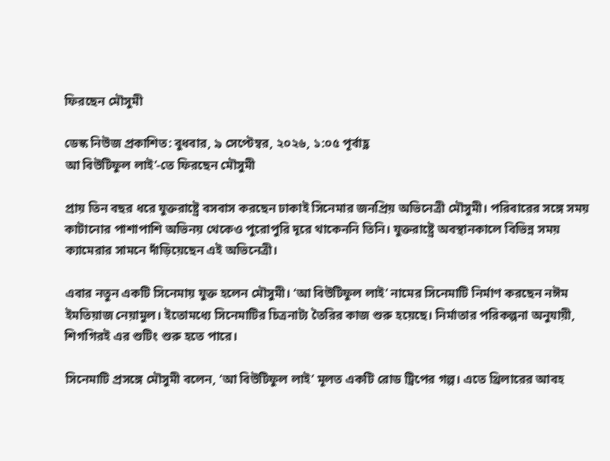ফিরছেন মৌসুমী

ডেস্ক নিউজ প্রকাশিত: বুধবার, ৯ সেপ্টেম্বর, ২০২৬, ১:০৫ পূর্বাহ্ণ
আ বিউটিফুল লাই’-তে ফিরছেন মৌসুমী

প্রায় তিন বছর ধরে যুক্তরাষ্ট্রে বসবাস করছেন ঢাকাই সিনেমার জনপ্রিয় অভিনেত্রী মৌসুমী। পরিবারের সঙ্গে সময় কাটানোর পাশাপাশি অভিনয় থেকেও পুরোপুরি দূরে থাকেননি তিনি। যুক্তরাষ্ট্রে অবস্থানকালে বিভিন্ন সময় ক্যামেরার সামনে দাঁড়িয়েছেন এই অভিনেত্রী।

এবার নতুন একটি সিনেমায় যুক্ত হলেন মৌসুমী। ‘আ বিউটিফুল লাই’ নামের সিনেমাটি নির্মাণ করছেন নঈম ইমতিয়াজ নেয়ামুল। ইতোমধ্যে সিনেমাটির চিত্রনাট্য তৈরির কাজ শুরু হয়েছে। নির্মাতার পরিকল্পনা অনুযায়ী, শিগগিরই এর শুটিং শুরু হতে পারে।

সিনেমাটি প্রসঙ্গে মৌসুমী বলেন, ‘আ বিউটিফুল লাই’ মূলত একটি রোড ট্রিপের গল্প। এতে থ্রিলারের আবহ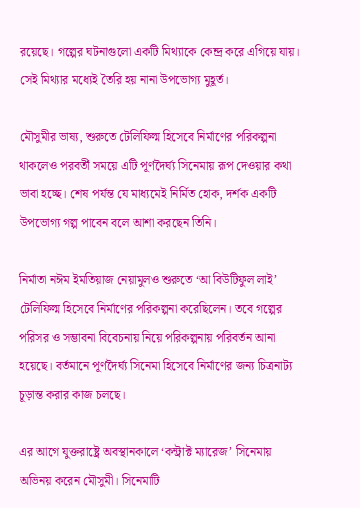রয়েছে। গল্পের ঘটনাগুলো একটি মিথ্যাকে কেন্দ্র করে এগিয়ে যায়। সেই মিথ্যার মধ্যেই তৈরি হয় নানা উপভোগ্য মুহূর্ত।

মৌসুমীর ভাষ্য, শুরুতে টেলিফিল্ম হিসেবে নির্মাণের পরিকল্পনা থাকলেও পরবর্তী সময়ে এটি পূর্ণদৈর্ঘ্য সিনেমায় রূপ দেওয়ার কথা ভাবা হচ্ছে। শেষ পর্যন্ত যে মাধ্যমেই নির্মিত হোক, দর্শক একটি উপভোগ্য গল্প পাবেন বলে আশা করছেন তিনি।

নির্মাতা নঈম ইমতিয়াজ নেয়ামুলও শুরুতে ‘আ বিউটিফুল লাই’ টেলিফিল্ম হিসেবে নির্মাণের পরিকল্পনা করেছিলেন। তবে গল্পের পরিসর ও সম্ভাবনা বিবেচনায় নিয়ে পরিকল্পনায় পরিবর্তন আনা হয়েছে। বর্তমানে পূর্ণদৈর্ঘ্য সিনেমা হিসেবে নির্মাণের জন্য চিত্রনাট্য চূড়ান্ত করার কাজ চলছে।

এর আগে যুক্তরাষ্ট্রে অবস্থানকালে ‘কন্ট্রাক্ট ম্যারেজ’ সিনেমায় অভিনয় করেন মৌসুমী। সিনেমাটি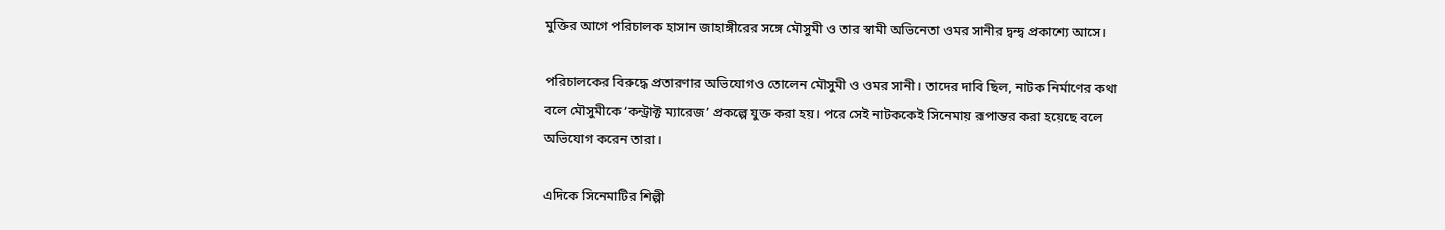মুক্তির আগে পরিচালক হাসান জাহাঙ্গীরের সঙ্গে মৌসুমী ও তার স্বামী অভিনেতা ওমর সানীর দ্বন্দ্ব প্রকাশ্যে আসে।

পরিচালকের বিরুদ্ধে প্রতারণার অভিযোগও তোলেন মৌসুমী ও ওমর সানী। তাদের দাবি ছিল, নাটক নির্মাণের কথা বলে মৌসুমীকে ‘কন্ট্রাক্ট ম্যারেজ’ প্রকল্পে যুক্ত করা হয়। পরে সেই নাটককেই সিনেমায় রূপান্তর করা হয়েছে বলে অভিযোগ করেন তারা।

এদিকে সিনেমাটির শিল্পী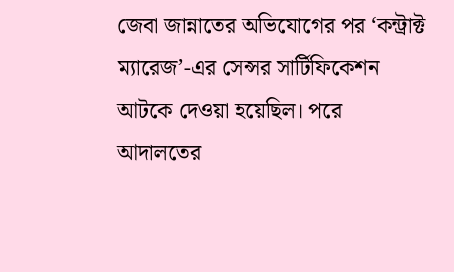জেবা জান্নাতের অভিযোগের পর ‘কন্ট্রাক্ট ম্যারেজ’-এর সেন্সর সার্টিফিকেশন আটকে দেওয়া হয়েছিল। পরে আদালতের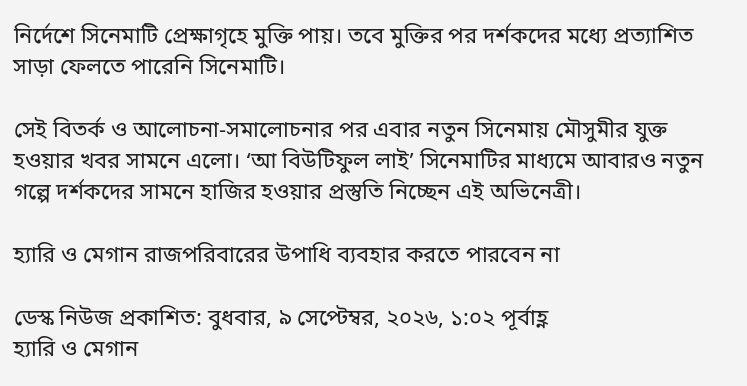নির্দেশে সিনেমাটি প্রেক্ষাগৃহে মুক্তি পায়। তবে মুক্তির পর দর্শকদের মধ্যে প্রত্যাশিত সাড়া ফেলতে পারেনি সিনেমাটি।

সেই বিতর্ক ও আলোচনা-সমালোচনার পর এবার নতুন সিনেমায় মৌসুমীর যুক্ত হওয়ার খবর সামনে এলো। ‘আ বিউটিফুল লাই’ সিনেমাটির মাধ্যমে আবারও নতুন গল্পে দর্শকদের সামনে হাজির হওয়ার প্রস্তুতি নিচ্ছেন এই অভিনেত্রী।

হ্যারি ও মেগান রাজপরিবারের উপাধি ব্যবহার করতে পারবেন না

ডেস্ক নিউজ প্রকাশিত: বুধবার, ৯ সেপ্টেম্বর, ২০২৬, ১:০২ পূর্বাহ্ণ
হ্যারি ও মেগান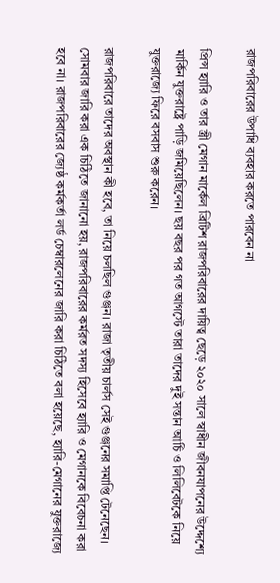রাজপরিবারের উপাধি ব্যবহার করতে পারবেন না

প্রিন্স হ্যারি ও তার স্ত্রী মেগান মার্কেল ব্রিটিশ রাজপরিবারের দায়িত্ব ছেড়ে ২০২০ সালে স্বাধীন জীবনযাপনের উদ্দেশ্যে মার্কিন যুক্তরাষ্ট্রে পাড়ি জমিয়েছিলেন। ছয় বছর পর গত আগস্টে তারা তাদের দুই সন্তান আর্চি ও লিলিবেটকে নিয়ে যুক্তরাজ্যে ফিরে বসবাস শুরু করেন।

রাজপরিবারে তাদের অবস্থান কী হবে, তা নিয়ে চলছিল গুঞ্জন। রাজা তৃতীয় চার্লস সেই গুঞ্জনের সমাপ্তি টেনেছেন। সোমবার জারি করা এক চিঠিতে জানানো হয়, রাজপরিবারের কর্মরত সদস্য হিসেবে হ্যারি ও মেগানকে বিবেচনা করা হবে না। রাজপরিবারের জ্যেষ্ঠ কর্মকর্তা লর্ড চেম্বারলেনের জারি করা চিঠিতে বলা হয়েছে, হ্যারি-মেগানের যুক্তরাজ্যে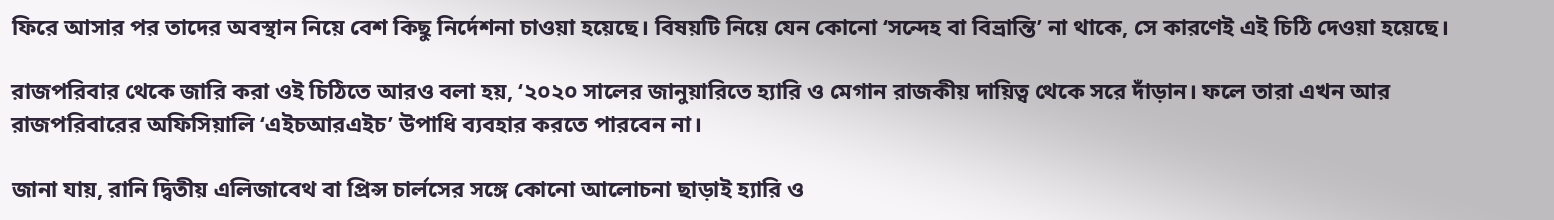ফিরে আসার পর তাদের অবস্থান নিয়ে বেশ কিছু নির্দেশনা চাওয়া হয়েছে। বিষয়টি নিয়ে যেন কোনো ‘সন্দেহ বা বিভ্রান্তি’ না থাকে, সে কারণেই এই চিঠি দেওয়া হয়েছে।

রাজপরিবার থেকে জারি করা ওই চিঠিতে আরও বলা হয়, ‘২০২০ সালের জানুয়ারিতে হ্যারি ও মেগান রাজকীয় দায়িত্ব থেকে সরে দাঁড়ান। ফলে তারা এখন আর রাজপরিবারের অফিসিয়ালি ‘এইচআরএইচ’ উপাধি ব্যবহার করতে পারবেন না।

জানা যায়, রানি দ্বিতীয় এলিজাবেথ বা প্রিন্স চার্লসের সঙ্গে কোনো আলোচনা ছাড়াই হ্যারি ও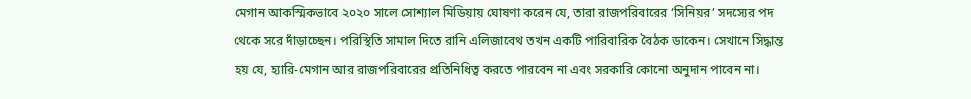মেগান আকস্মিকভাবে ২০২০ সালে সোশ্যাল মিডিয়ায় ঘোষণা করেন যে, তারা রাজপরিবারের ‘সিনিয়র’ সদস্যের পদ থেকে সরে দাঁড়াচ্ছেন। পরিস্থিতি সামাল দিতে রানি এলিজাবেথ তখন একটি পারিবারিক বৈঠক ডাকেন। সেখানে সিদ্ধান্ত হয় যে, হ্যারি-মেগান আর রাজপরিবারের প্রতিনিধিত্ব করতে পারবেন না এবং সরকারি কোনো অনুদান পাবেন না।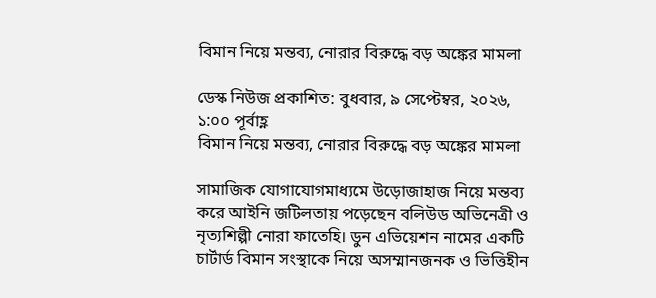বিমান নিয়ে মন্তব্য, নোরার বিরুদ্ধে বড় অঙ্কের মামলা

ডেস্ক নিউজ প্রকাশিত: বুধবার, ৯ সেপ্টেম্বর, ২০২৬, ১:০০ পূর্বাহ্ণ
বিমান নিয়ে মন্তব্য, নোরার বিরুদ্ধে বড় অঙ্কের মামলা

সামাজিক যোগাযোগমাধ্যমে উড়োজাহাজ নিয়ে মন্তব্য করে আইনি জটিলতায় পড়েছেন বলিউড অভিনেত্রী ও নৃত্যশিল্পী নোরা ফাতেহি। ডুন এভিয়েশন নামের একটি চার্টার্ড বিমান সংস্থাকে নিয়ে অসম্মানজনক ও ভিত্তিহীন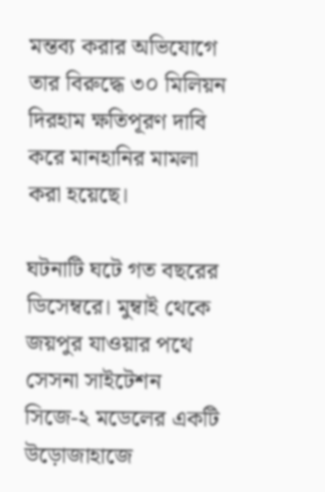মন্তব্য করার অভিযোগে তার বিরুদ্ধে ৩০ মিলিয়ন দিরহাম ক্ষতিপূরণ দাবি করে মানহানির মামলা করা হয়েছে।

ঘটনাটি ঘটে গত বছরের ডিসেম্বরে। মুম্বাই থেকে জয়পুর যাওয়ার পথে সেসনা সাইটেশন সিজে-২ মডেলের একটি উড়োজাহাজে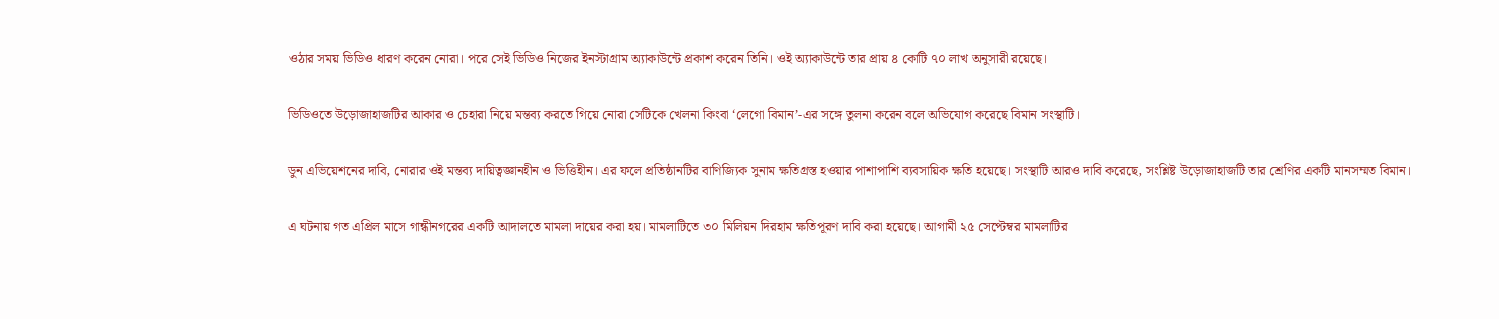ওঠার সময় ভিডিও ধারণ করেন নোরা। পরে সেই ভিডিও নিজের ইনস্টাগ্রাম অ্যাকাউন্টে প্রকাশ করেন তিনি। ওই অ্যাকাউন্টে তার প্রায় ৪ কোটি ৭০ লাখ অনুসারী রয়েছে।

ভিডিওতে উড়োজাহাজটির আকার ও চেহারা নিয়ে মন্তব্য করতে গিয়ে নোরা সেটিকে খেলনা কিংবা ‘লেগো বিমান’-এর সঙ্গে তুলনা করেন বলে অভিযোগ করেছে বিমান সংস্থাটি।

ডুন এভিয়েশনের দাবি, নোরার ওই মন্তব্য দায়িত্বজ্ঞানহীন ও ভিত্তিহীন। এর ফলে প্রতিষ্ঠানটির বাণিজ্যিক সুনাম ক্ষতিগ্রস্ত হওয়ার পাশাপাশি ব্যবসায়িক ক্ষতি হয়েছে। সংস্থাটি আরও দাবি করেছে, সংশ্লিষ্ট উড়োজাহাজটি তার শ্রেণির একটি মানসম্মত বিমান।

এ ঘটনায় গত এপ্রিল মাসে গান্ধীনগরের একটি আদালতে মামলা দায়ের করা হয়। মামলাটিতে ৩০ মিলিয়ন দিরহাম ক্ষতিপূরণ দাবি করা হয়েছে। আগামী ২৫ সেপ্টেম্বর মামলাটির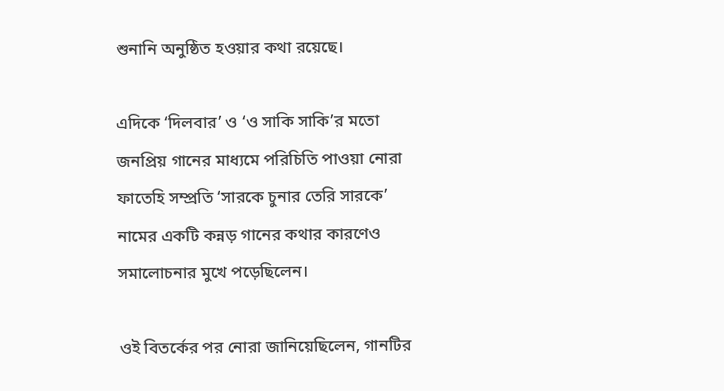শুনানি অনুষ্ঠিত হওয়ার কথা রয়েছে।

এদিকে ‘দিলবার’ ও ‘ও সাকি সাকি’র মতো জনপ্রিয় গানের মাধ্যমে পরিচিতি পাওয়া নোরা ফাতেহি সম্প্রতি ‘সারকে চুনার তেরি সারকে’ নামের একটি কন্নড় গানের কথার কারণেও সমালোচনার মুখে পড়েছিলেন।

ওই বিতর্কের পর নোরা জানিয়েছিলেন, গানটির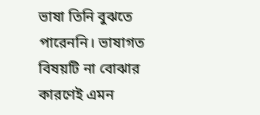ভাষা তিনি বুঝতে পারেননি। ভাষাগত বিষয়টি না বোঝার কারণেই এমন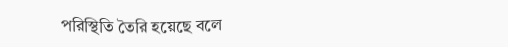পরিস্থিতি তৈরি হয়েছে বলে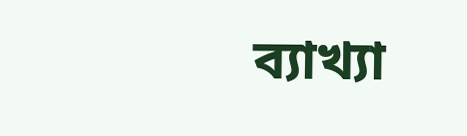ব্যাখ্যা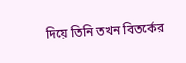দিয়ে তিনি তখন বিতর্কের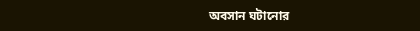অবসান ঘটানোর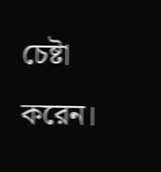চেষ্টা করেন।